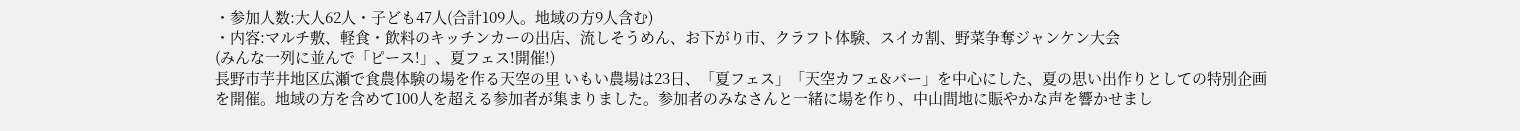・参加人数:大人62人・子ども47人(合計109人。地域の方9人含む)
・内容:マルチ敷、軽食・飲料のキッチンカーの出店、流しそうめん、お下がり市、クラフト体験、スイカ割、野菜争奪ジャンケン大会
(みんな一列に並んで「ピース!」、夏フェス!開催!)
長野市芋井地区広瀬で食農体験の場を作る天空の里 いもい農場は23日、「夏フェス」「天空カフェ&バー」を中心にした、夏の思い出作りとしての特別企画を開催。地域の方を含めて100人を超える参加者が集まりました。参加者のみなさんと一緒に場を作り、中山間地に賑やかな声を響かせまし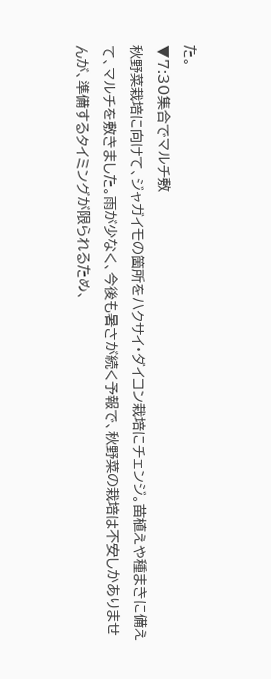た。
▼7:30集合でマルチ敷
秋野菜栽培に向けて、ジャガイモの箇所をハクサイ・ダイコン栽培にチェンジ。苗植えや種まきに備えて、マルチを敷きました。雨が少なく、今後も暑さが続く予報で、秋野菜の栽培は不安しかありませんが、準備するタイミングが限られるため、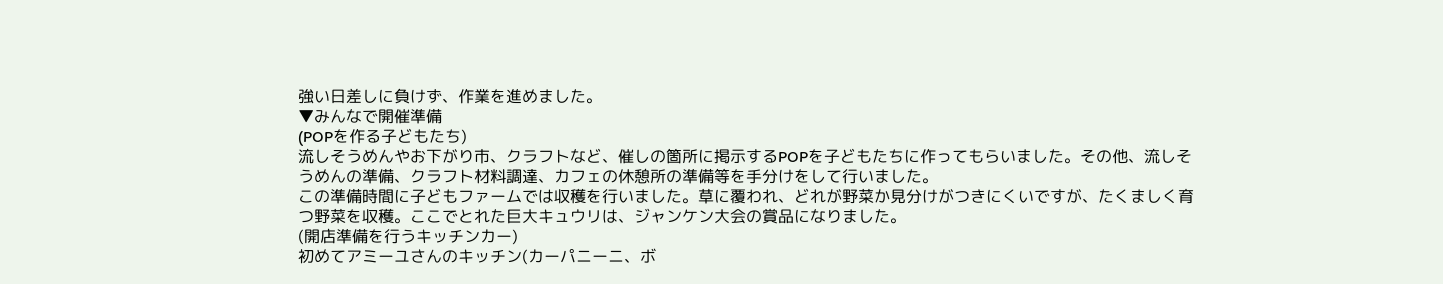強い日差しに負けず、作業を進めました。
▼みんなで開催準備
(POPを作る子どもたち)
流しそうめんやお下がり市、クラフトなど、催しの箇所に掲示するPOPを子どもたちに作ってもらいました。その他、流しそうめんの準備、クラフト材料調達、カフェの休憩所の準備等を手分けをして行いました。
この準備時間に子どもファームでは収穫を行いました。草に覆われ、どれが野菜か見分けがつきにくいですが、たくましく育つ野菜を収穫。ここでとれた巨大キュウリは、ジャンケン大会の賞品になりました。
(開店準備を行うキッチンカー)
初めてアミーユさんのキッチン(カーパニーニ、ボ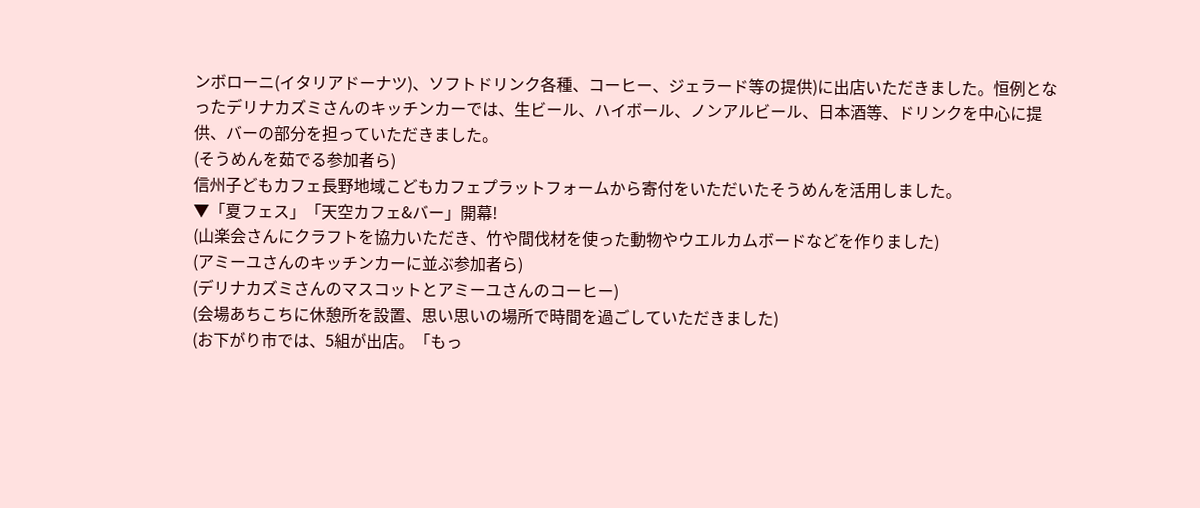ンボローニ(イタリアドーナツ)、ソフトドリンク各種、コーヒー、ジェラード等の提供)に出店いただきました。恒例となったデリナカズミさんのキッチンカーでは、生ビール、ハイボール、ノンアルビール、日本酒等、ドリンクを中心に提供、バーの部分を担っていただきました。
(そうめんを茹でる参加者ら)
信州子どもカフェ長野地域こどもカフェプラットフォームから寄付をいただいたそうめんを活用しました。
▼「夏フェス」「天空カフェ&バー」開幕!
(山楽会さんにクラフトを協力いただき、竹や間伐材を使った動物やウエルカムボードなどを作りました)
(アミーユさんのキッチンカーに並ぶ参加者ら)
(デリナカズミさんのマスコットとアミーユさんのコーヒー)
(会場あちこちに休憩所を設置、思い思いの場所で時間を過ごしていただきました)
(お下がり市では、5組が出店。「もっ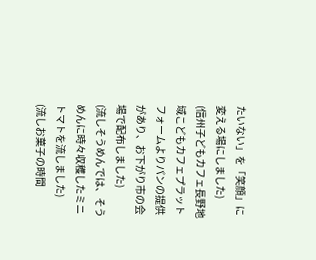たいない」を「笑顔」に変える場にしました)
(信州子どもカフェ長野地域こどもカフェプラットフォームよりパンの提供があり、お下がり市の会場で配布しました)
(流しそうめんでは、そうめんに時々収穫したミニトマトを流しました)
(流しお菓子の時間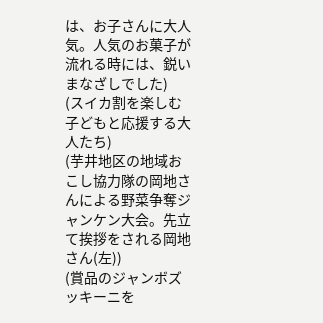は、お子さんに大人気。人気のお菓子が流れる時には、鋭いまなざしでした)
(スイカ割を楽しむ子どもと応援する大人たち)
(芋井地区の地域おこし協力隊の岡地さんによる野菜争奪ジャンケン大会。先立て挨拶をされる岡地さん(左))
(賞品のジャンボズッキーニを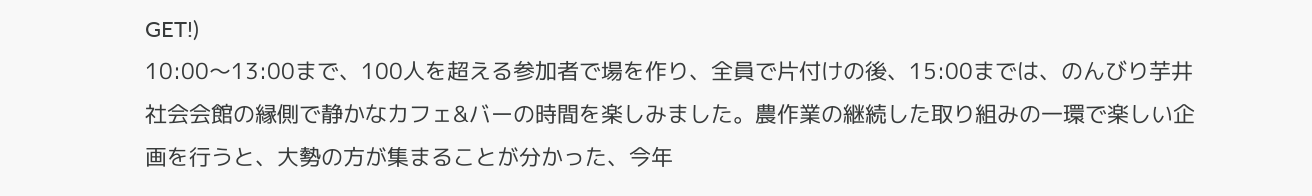GET!)
10:00〜13:00まで、100人を超える参加者で場を作り、全員で片付けの後、15:00までは、のんびり芋井社会会館の縁側で静かなカフェ&バーの時間を楽しみました。農作業の継続した取り組みの一環で楽しい企画を行うと、大勢の方が集まることが分かった、今年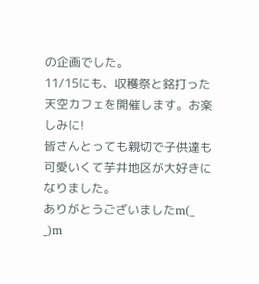の企画でした。
11/15にも、収穫祭と銘打った天空カフェを開催します。お楽しみに!
皆さんとっても親切で子供達も可愛いくて芋井地区が大好きになりました。
ありがとうございましたm(_ _)m